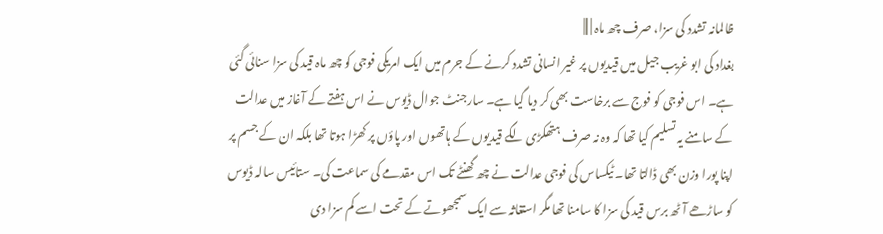ظالمانہ تشدد کی سزا، صرف چھ ماہ | |||
بغداد کی ابو غریب جیل میں قیدیوں پر غیر انسانی تشدد کرنے کے جرم میں ایک امریکی فوجی کو چھ ماہ قید کی سزا سنائی گئی ہے۔ اس فوجی کو فوج سے برخاست بھی کر دیا گیا ہے۔ سارجنٹ جوال ڈیوس نے اس ہفتے کے آغاز میں عدالت کے سامنے یہ تسلیم کیا تھا کہ وہ نہ صرف ہتھکڑی لگے قیدیوں کے ہاتھوں اور پاؤں پر کھڑا ہوتا تھا بلکہ ان کے جسم پر اپنا پورا وزن بھی ڈالتا تھا۔ ٹیکساس کی فوجی عدالت نے چھ گھنٹے تک اس مقدمے کی سماعت کی۔ ستائیس سالہ ڈیوس کو ساڑھے آٹھ برس قید کی سزا کا سامنا تھا مگر استغاثہ سے ایک سمجھوتے کے تحت اسے کم سزا دی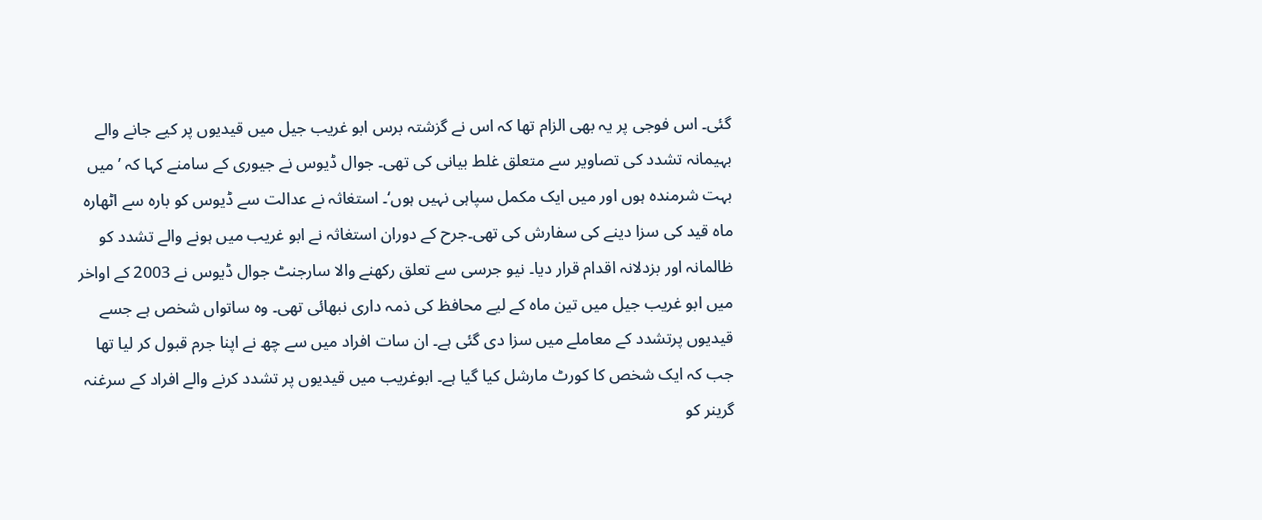گئی۔ اس فوجی پر یہ بھی الزام تھا کہ اس نے گزشتہ برس ابو غریب جیل میں قیدیوں پر کیے جانے والے بہیمانہ تشدد کی تصاویر سے متعلق غلط بیانی کی تھی۔ جوال ڈیوس نے جیوری کے سامنے کہا کہ ’ میں بہت شرمندہ ہوں اور میں ایک مکمل سپاہی نہیں ہوں‘۔ استغاثہ نے عدالت سے ڈیوس کو بارہ سے اٹھارہ ماہ قید کی سزا دینے کی سفارش کی تھی۔جرح کے دوران استغاثہ نے ابو غریب میں ہونے والے تشدد کو ظالمانہ اور بزدلانہ اقدام قرار دیا۔ نیو جرسی سے تعلق رکھنے والا سارجنٹ جوال ڈیوس نے 2003 کے اواخر میں ابو غریب جیل میں تین ماہ کے لیے محافظ کی ذمہ داری نبھائی تھی۔ وہ ساتواں شخص ہے جسے قیدیوں پرتشدد کے معاملے میں سزا دی گئی ہے۔ ان سات افراد میں سے چھ نے اپنا جرم قبول کر لیا تھا جب کہ ایک شخص کا کورٹ مارشل کیا گیا ہے۔ ابوغریب میں قیدیوں پر تشدد کرنے والے افراد کے سرغنہ گرینر کو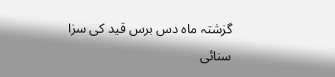گزشتہ ماہ دس برس قید کی سزا سنائی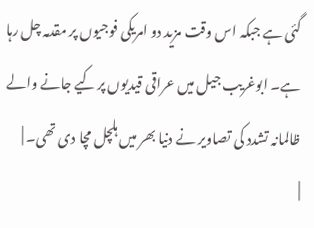گئی ہے جبکہ اس وقت مزید دو امریکی فوجیوں پر مقدمہ چل رہا ہے۔ ابوغریب جیل میں عراقی قیدیوں پر کیے جانے والے ظالمانہ تشدد کی تصاویر نے دنیا بھر میں ہلچل مچا دی تھی۔ |
|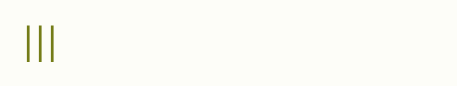|||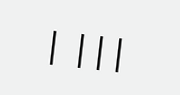| |||